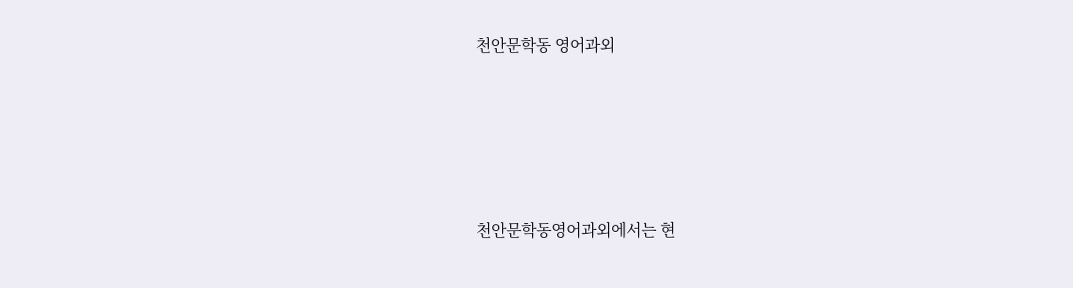천안문학동 영어과외







천안문학동영어과외에서는 현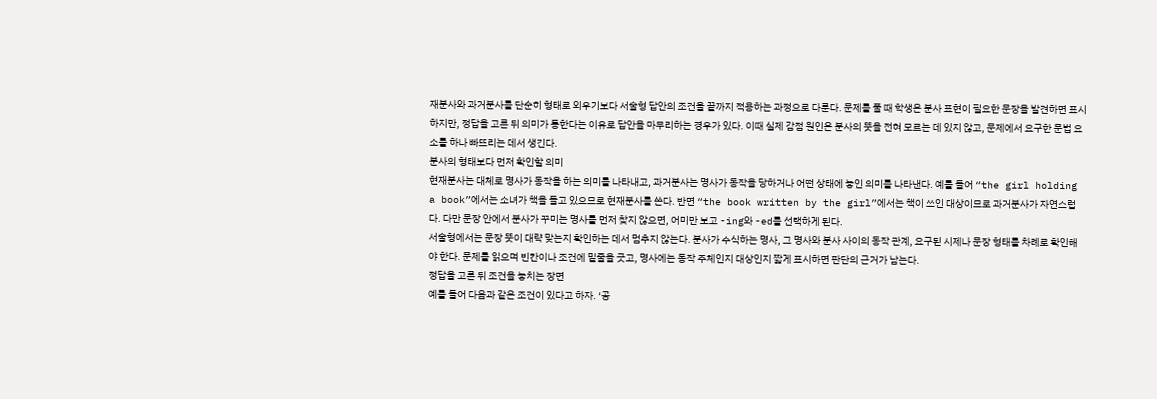재분사와 과거분사를 단순히 형태로 외우기보다 서술형 답안의 조건을 끝까지 적용하는 과정으로 다룬다. 문제를 풀 때 학생은 분사 표현이 필요한 문장을 발견하면 표시하지만, 정답을 고른 뒤 의미가 통한다는 이유로 답안을 마무리하는 경우가 있다. 이때 실제 감점 원인은 분사의 뜻을 전혀 모르는 데 있지 않고, 문제에서 요구한 문법 요소를 하나 빠뜨리는 데서 생긴다.
분사의 형태보다 먼저 확인할 의미
현재분사는 대체로 명사가 동작을 하는 의미를 나타내고, 과거분사는 명사가 동작을 당하거나 어떤 상태에 놓인 의미를 나타낸다. 예를 들어 “the girl holding a book”에서는 소녀가 책을 들고 있으므로 현재분사를 쓴다. 반면 “the book written by the girl”에서는 책이 쓰인 대상이므로 과거분사가 자연스럽다. 다만 문장 안에서 분사가 꾸미는 명사를 먼저 찾지 않으면, 어미만 보고 -ing와 -ed를 선택하게 된다.
서술형에서는 문장 뜻이 대략 맞는지 확인하는 데서 멈추지 않는다. 분사가 수식하는 명사, 그 명사와 분사 사이의 동작 관계, 요구된 시제나 문장 형태를 차례로 확인해야 한다. 문제를 읽으며 빈칸이나 조건에 밑줄을 긋고, 명사에는 동작 주체인지 대상인지 짧게 표시하면 판단의 근거가 남는다.
정답을 고른 뒤 조건을 놓치는 장면
예를 들어 다음과 같은 조건이 있다고 하자. ‘공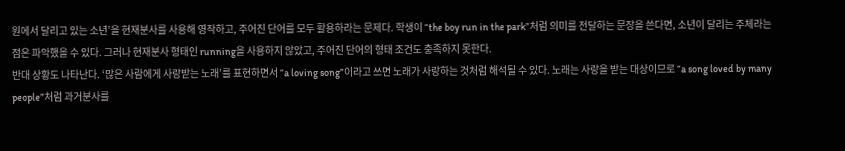원에서 달리고 있는 소년’을 현재분사를 사용해 영작하고, 주어진 단어를 모두 활용하라는 문제다. 학생이 “the boy run in the park”처럼 의미를 전달하는 문장을 쓴다면, 소년이 달리는 주체라는 점은 파악했을 수 있다. 그러나 현재분사 형태인 running을 사용하지 않았고, 주어진 단어의 형태 조건도 충족하지 못한다.
반대 상황도 나타난다. ‘많은 사람에게 사랑받는 노래’를 표현하면서 “a loving song”이라고 쓰면 노래가 사랑하는 것처럼 해석될 수 있다. 노래는 사랑을 받는 대상이므로 “a song loved by many people”처럼 과거분사를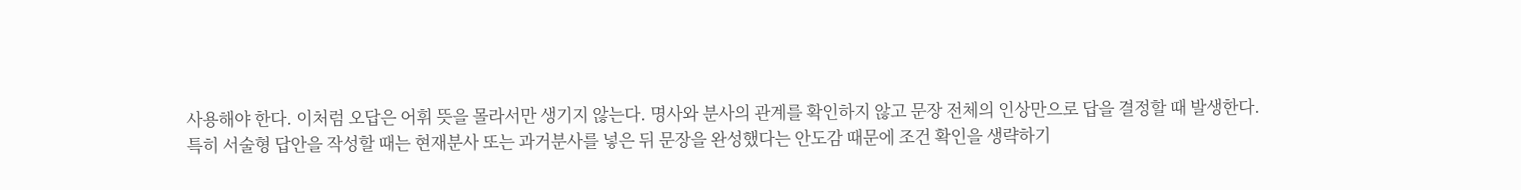사용해야 한다. 이처럼 오답은 어휘 뜻을 몰라서만 생기지 않는다. 명사와 분사의 관계를 확인하지 않고 문장 전체의 인상만으로 답을 결정할 때 발생한다.
특히 서술형 답안을 작성할 때는 현재분사 또는 과거분사를 넣은 뒤 문장을 완성했다는 안도감 때문에 조건 확인을 생략하기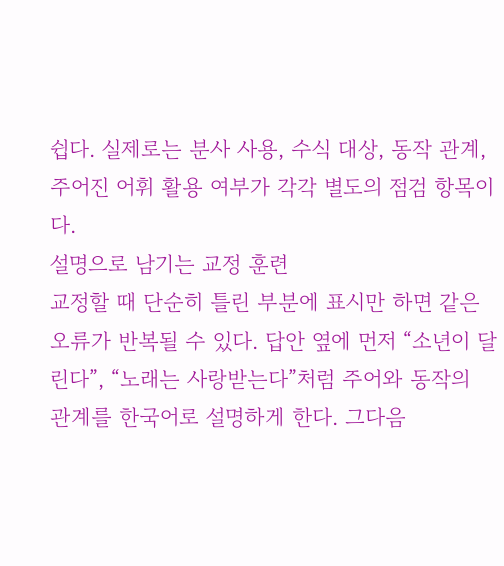쉽다. 실제로는 분사 사용, 수식 대상, 동작 관계, 주어진 어휘 활용 여부가 각각 별도의 점검 항목이다.
설명으로 남기는 교정 훈련
교정할 때 단순히 틀린 부분에 표시만 하면 같은 오류가 반복될 수 있다. 답안 옆에 먼저 “소년이 달린다”, “노래는 사랑받는다”처럼 주어와 동작의 관계를 한국어로 설명하게 한다. 그다음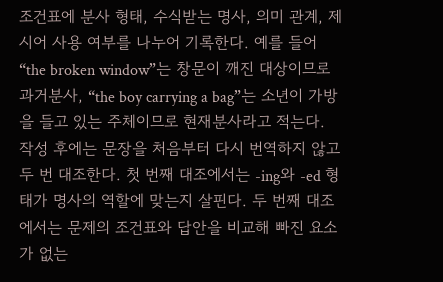조건표에 분사 형태, 수식받는 명사, 의미 관계, 제시어 사용 여부를 나누어 기록한다. 예를 들어 “the broken window”는 창문이 깨진 대상이므로 과거분사, “the boy carrying a bag”는 소년이 가방을 들고 있는 주체이므로 현재분사라고 적는다.
작성 후에는 문장을 처음부터 다시 번역하지 않고 두 번 대조한다. 첫 번째 대조에서는 -ing와 -ed 형태가 명사의 역할에 맞는지 살핀다. 두 번째 대조에서는 문제의 조건표와 답안을 비교해 빠진 요소가 없는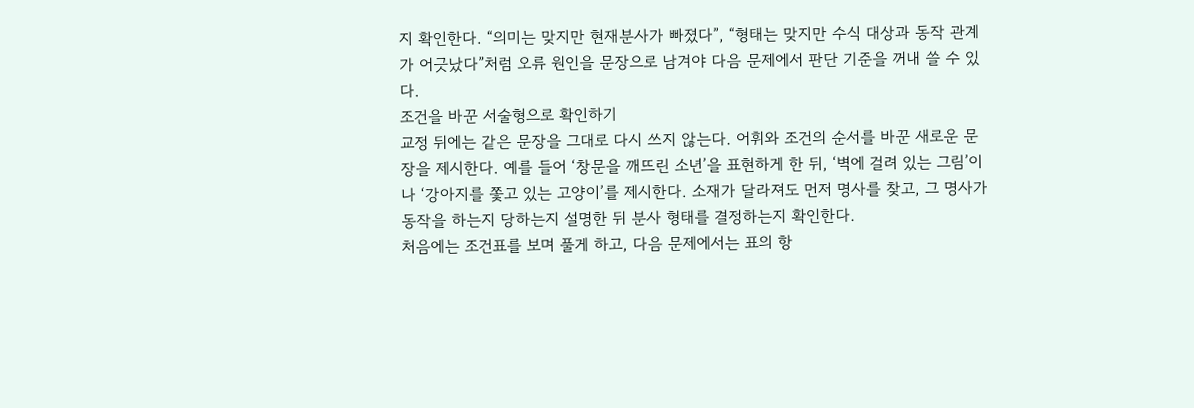지 확인한다. “의미는 맞지만 현재분사가 빠졌다”, “형태는 맞지만 수식 대상과 동작 관계가 어긋났다”처럼 오류 원인을 문장으로 남겨야 다음 문제에서 판단 기준을 꺼내 쓸 수 있다.
조건을 바꾼 서술형으로 확인하기
교정 뒤에는 같은 문장을 그대로 다시 쓰지 않는다. 어휘와 조건의 순서를 바꾼 새로운 문장을 제시한다. 예를 들어 ‘창문을 깨뜨린 소년’을 표현하게 한 뒤, ‘벽에 걸려 있는 그림’이나 ‘강아지를 쫓고 있는 고양이’를 제시한다. 소재가 달라져도 먼저 명사를 찾고, 그 명사가 동작을 하는지 당하는지 설명한 뒤 분사 형태를 결정하는지 확인한다.
처음에는 조건표를 보며 풀게 하고, 다음 문제에서는 표의 항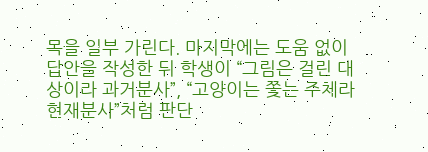목을 일부 가린다. 마지막에는 도움 없이 답안을 작성한 뒤 학생이 “그림은 걸린 대상이라 과거분사”, “고양이는 쫓는 주체라 현재분사”처럼 판단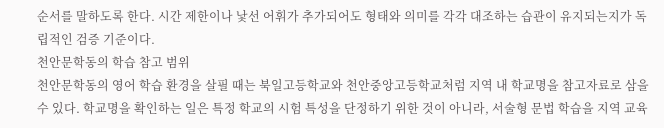순서를 말하도록 한다. 시간 제한이나 낯선 어휘가 추가되어도 형태와 의미를 각각 대조하는 습관이 유지되는지가 독립적인 검증 기준이다.
천안문학동의 학습 참고 범위
천안문학동의 영어 학습 환경을 살필 때는 북일고등학교와 천안중앙고등학교처럼 지역 내 학교명을 참고자료로 삼을 수 있다. 학교명을 확인하는 일은 특정 학교의 시험 특성을 단정하기 위한 것이 아니라, 서술형 문법 학습을 지역 교육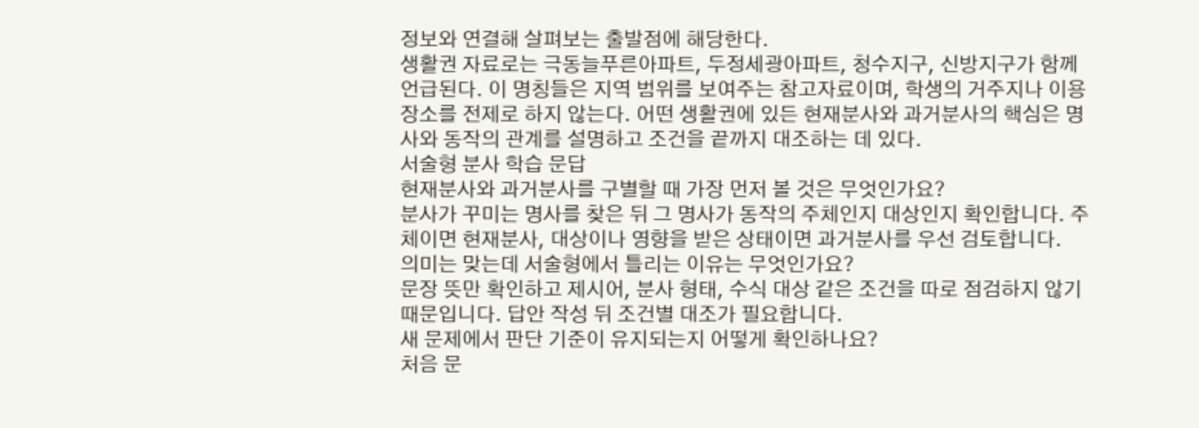정보와 연결해 살펴보는 출발점에 해당한다.
생활권 자료로는 극동늘푸른아파트, 두정세광아파트, 청수지구, 신방지구가 함께 언급된다. 이 명칭들은 지역 범위를 보여주는 참고자료이며, 학생의 거주지나 이용 장소를 전제로 하지 않는다. 어떤 생활권에 있든 현재분사와 과거분사의 핵심은 명사와 동작의 관계를 설명하고 조건을 끝까지 대조하는 데 있다.
서술형 분사 학습 문답
현재분사와 과거분사를 구별할 때 가장 먼저 볼 것은 무엇인가요?
분사가 꾸미는 명사를 찾은 뒤 그 명사가 동작의 주체인지 대상인지 확인합니다. 주체이면 현재분사, 대상이나 영향을 받은 상태이면 과거분사를 우선 검토합니다.
의미는 맞는데 서술형에서 틀리는 이유는 무엇인가요?
문장 뜻만 확인하고 제시어, 분사 형태, 수식 대상 같은 조건을 따로 점검하지 않기 때문입니다. 답안 작성 뒤 조건별 대조가 필요합니다.
새 문제에서 판단 기준이 유지되는지 어떻게 확인하나요?
처음 문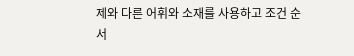제와 다른 어휘와 소재를 사용하고 조건 순서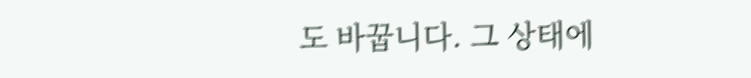도 바꿉니다. 그 상태에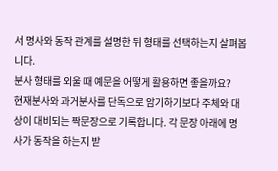서 명사와 동작 관계를 설명한 뒤 형태를 선택하는지 살펴봅니다.
분사 형태를 외울 때 예문을 어떻게 활용하면 좋을까요?
현재분사와 과거분사를 단독으로 암기하기보다 주체와 대상이 대비되는 짝문장으로 기록합니다. 각 문장 아래에 명사가 동작을 하는지 받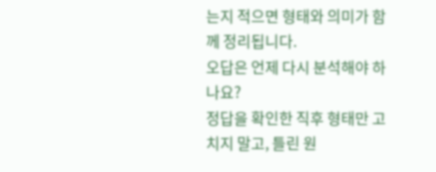는지 적으면 형태와 의미가 함께 정리됩니다.
오답은 언제 다시 분석해야 하나요?
정답을 확인한 직후 형태만 고치지 말고, 틀린 원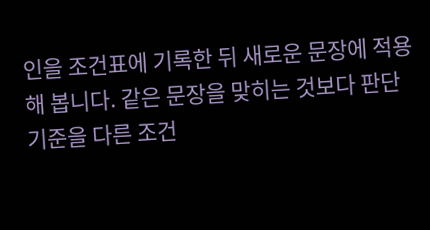인을 조건표에 기록한 뒤 새로운 문장에 적용해 봅니다. 같은 문장을 맞히는 것보다 판단 기준을 다른 조건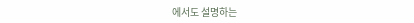에서도 설명하는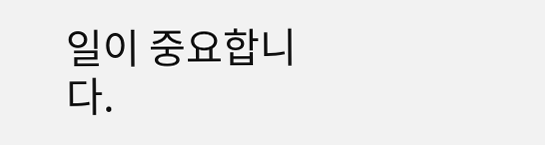일이 중요합니다.